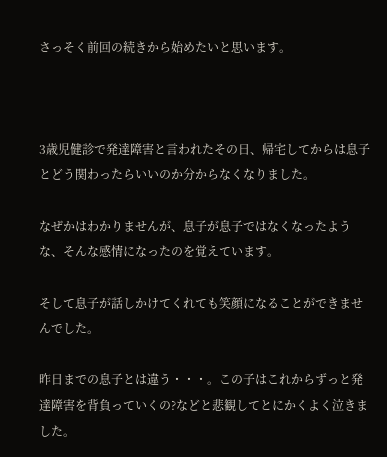さっそく前回の続きから始めたいと思います。



3歳児健診で発達障害と言われたその日、帰宅してからは息子とどう関わったらいいのか分からなくなりました。

なぜかはわかりませんが、息子が息子ではなくなったような、そんな感情になったのを覚えています。

そして息子が話しかけてくれても笑顔になることができませんでした。

昨日までの息子とは違う・・・。この子はこれからずっと発達障害を背負っていくの?などと悲観してとにかくよく泣きました。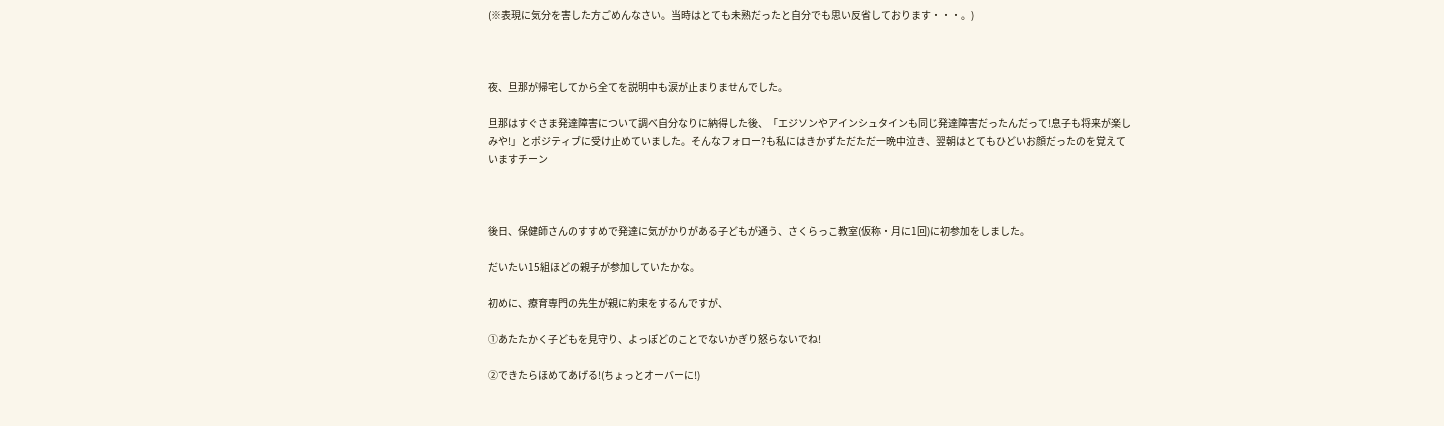(※表現に気分を害した方ごめんなさい。当時はとても未熟だったと自分でも思い反省しております・・・。)



夜、旦那が帰宅してから全てを説明中も涙が止まりませんでした。

旦那はすぐさま発達障害について調べ自分なりに納得した後、「エジソンやアインシュタインも同じ発達障害だったんだって!息子も将来が楽しみや!」とポジティブに受け止めていました。そんなフォロー?も私にはきかずただただ一晩中泣き、翌朝はとてもひどいお顔だったのを覚えていますチーン



後日、保健師さんのすすめで発達に気がかりがある子どもが通う、さくらっこ教室(仮称・月に1回)に初参加をしました。

だいたい15組ほどの親子が参加していたかな。

初めに、療育専門の先生が親に約束をするんですが、

①あたたかく子どもを見守り、よっぽどのことでないかぎり怒らないでね!

②できたらほめてあげる!(ちょっとオーバーに!)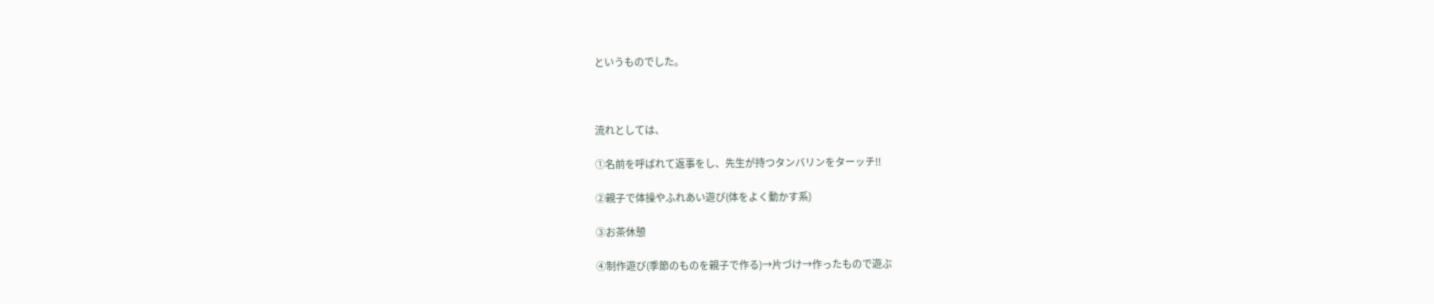というものでした。



流れとしては、

①名前を呼ばれて返事をし、先生が持つタンバリンをターッチ!!

②親子で体操やふれあい遊び(体をよく動かす系)

③お茶休憩

④制作遊び(季節のものを親子で作る)→片づけ→作ったもので遊ぶ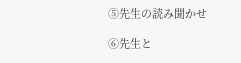⑤先生の読み聞かせ

⑥先生と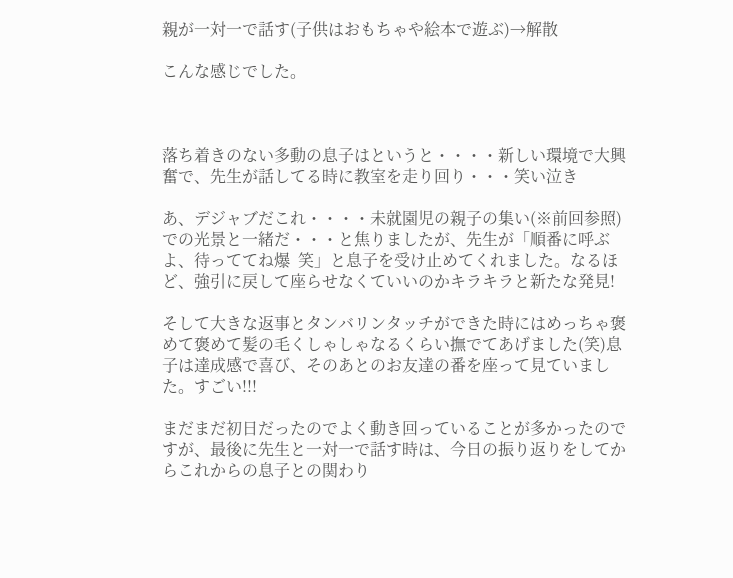親が一対一で話す(子供はおもちゃや絵本で遊ぶ)→解散

こんな感じでした。



落ち着きのない多動の息子はというと・・・・新しい環境で大興奮で、先生が話してる時に教室を走り回り・・・笑い泣き

あ、デジャブだこれ・・・・未就園児の親子の集い(※前回参照)での光景と一緒だ・・・と焦りましたが、先生が「順番に呼ぶよ、待っててね爆  笑」と息子を受け止めてくれました。なるほど、強引に戻して座らせなくていいのかキラキラと新たな発見!

そして大きな返事とタンバリンタッチができた時にはめっちゃ褒めて褒めて髪の毛くしゃしゃなるくらい撫でてあげました(笑)息子は達成感で喜び、そのあとのお友達の番を座って見ていました。すごい!!!

まだまだ初日だったのでよく動き回っていることが多かったのですが、最後に先生と一対一で話す時は、今日の振り返りをしてからこれからの息子との関わり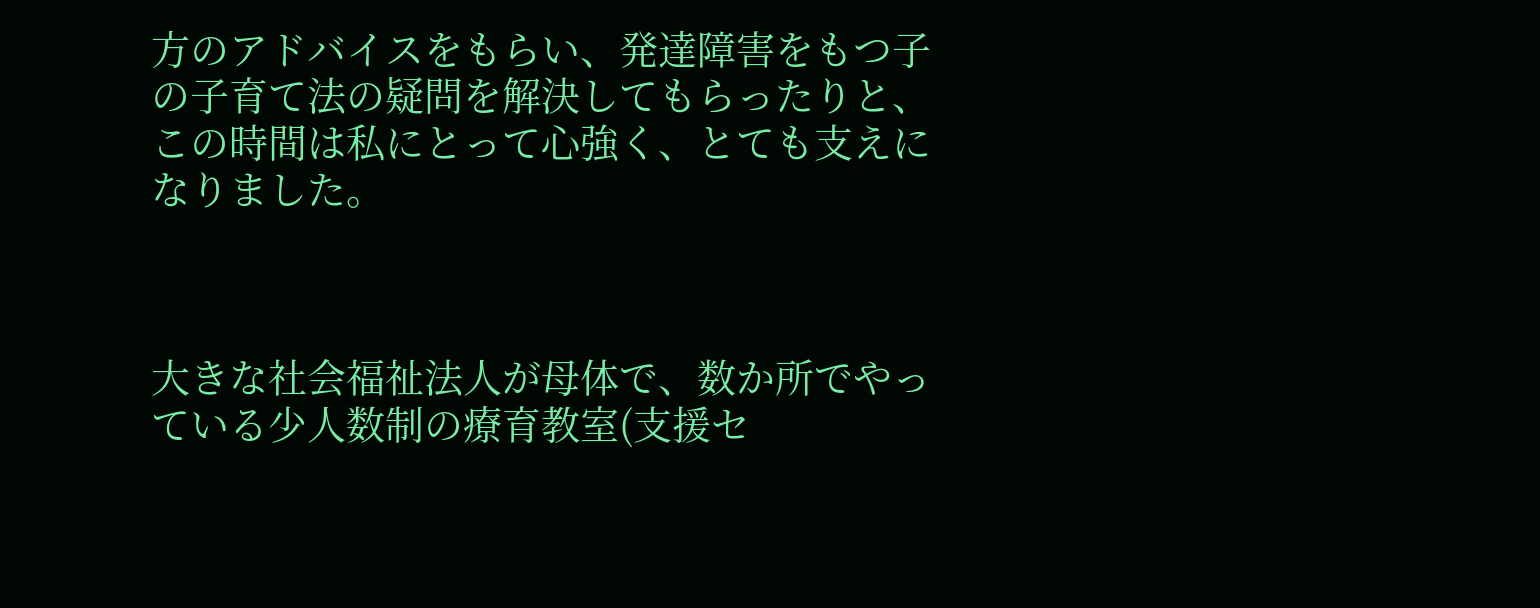方のアドバイスをもらい、発達障害をもつ子の子育て法の疑問を解決してもらったりと、この時間は私にとって心強く、とても支えになりました。



大きな社会福祉法人が母体で、数か所でやっている少人数制の療育教室(支援セ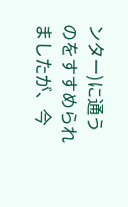ンター)に通うのをすすめられましたが、今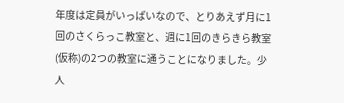年度は定員がいっぱいなので、とりあえず月に1回のさくらっこ教室と、週に1回のきらきら教室(仮称)の2つの教室に通うことになりました。少人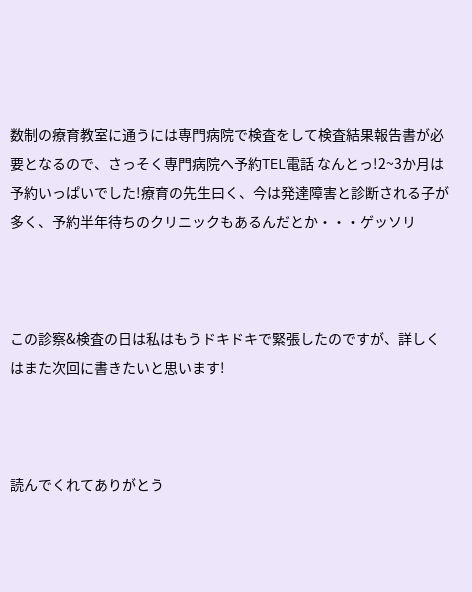数制の療育教室に通うには専門病院で検査をして検査結果報告書が必要となるので、さっそく専門病院へ予約TEL電話 なんとっ!2~3か月は予約いっぱいでした!療育の先生曰く、今は発達障害と診断される子が多く、予約半年待ちのクリニックもあるんだとか・・・ゲッソリ



この診察&検査の日は私はもうドキドキで緊張したのですが、詳しくはまた次回に書きたいと思います!



読んでくれてありがとう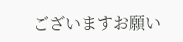ございますお願い